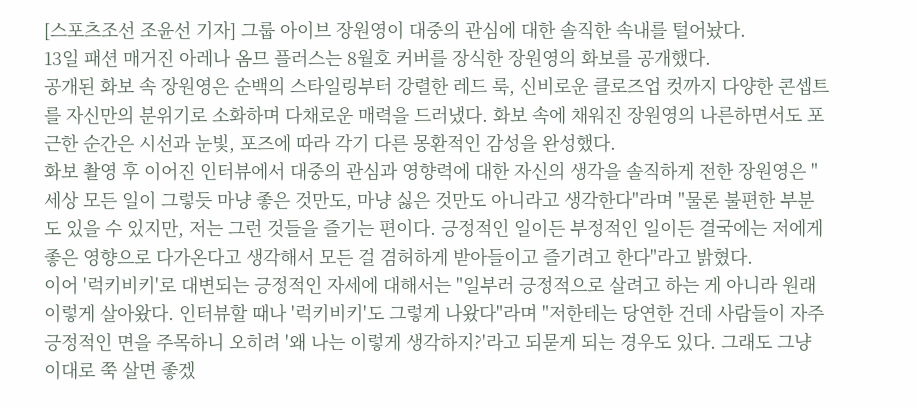[스포츠조선 조윤선 기자] 그룹 아이브 장원영이 대중의 관심에 대한 솔직한 속내를 털어놨다.
13일 패션 매거진 아레나 옴므 플러스는 8월호 커버를 장식한 장원영의 화보를 공개했다.
공개된 화보 속 장원영은 순백의 스타일링부터 강렬한 레드 룩, 신비로운 클로즈업 컷까지 다양한 콘셉트를 자신만의 분위기로 소화하며 다채로운 매력을 드러냈다. 화보 속에 채워진 장원영의 나른하면서도 포근한 순간은 시선과 눈빛, 포즈에 따라 각기 다른 몽환적인 감성을 완성했다.
화보 촬영 후 이어진 인터뷰에서 대중의 관심과 영향력에 대한 자신의 생각을 솔직하게 전한 장원영은 "세상 모든 일이 그렇듯 마냥 좋은 것만도, 마냥 싫은 것만도 아니라고 생각한다"라며 "물론 불편한 부분도 있을 수 있지만, 저는 그런 것들을 즐기는 편이다. 긍정적인 일이든 부정적인 일이든 결국에는 저에게 좋은 영향으로 다가온다고 생각해서 모든 걸 겸허하게 받아들이고 즐기려고 한다"라고 밝혔다.
이어 '럭키비키'로 대변되는 긍정적인 자세에 대해서는 "일부러 긍정적으로 살려고 하는 게 아니라 원래 이렇게 살아왔다. 인터뷰할 때나 '럭키비키'도 그렇게 나왔다"라며 "저한테는 당연한 건데 사람들이 자주 긍정적인 면을 주목하니 오히려 '왜 나는 이렇게 생각하지?'라고 되묻게 되는 경우도 있다. 그래도 그냥 이대로 쭉 살면 좋겠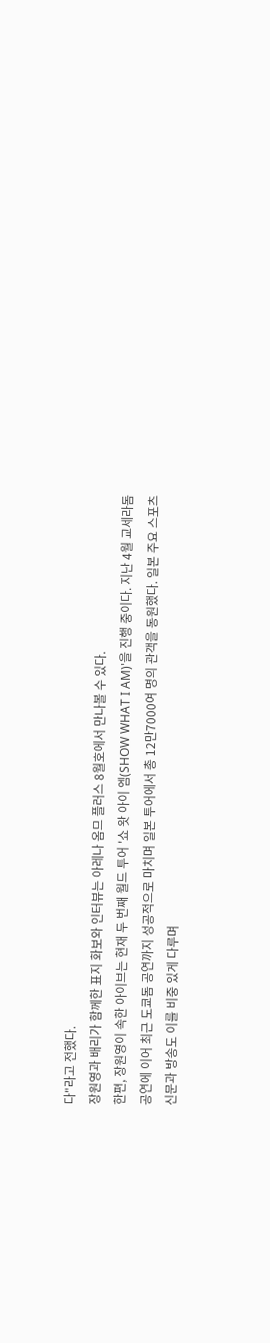다"라고 전했다.
장원영과 배리가 함께한 표지 화보와 인터뷰는 아레나 옴므 플러스 8월호에서 만나볼 수 있다.
한편, 장원영이 속한 아이브는 현재 두 번째 월드 투어 '쇼 왓 아이 엠(SHOW WHAT I AM)'을 진행 중이다. 지난 4월 교세라돔 공연에 이어 최근 도쿄돔 공연까지 성공적으로 마치며 일본 투어에서 총 12만7000여 명의 관객을 동원했다. 일본 주요 스포츠 신문과 방송도 이를 비중 있게 다루며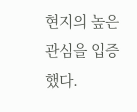현지의 높은 관심을 입증했다.